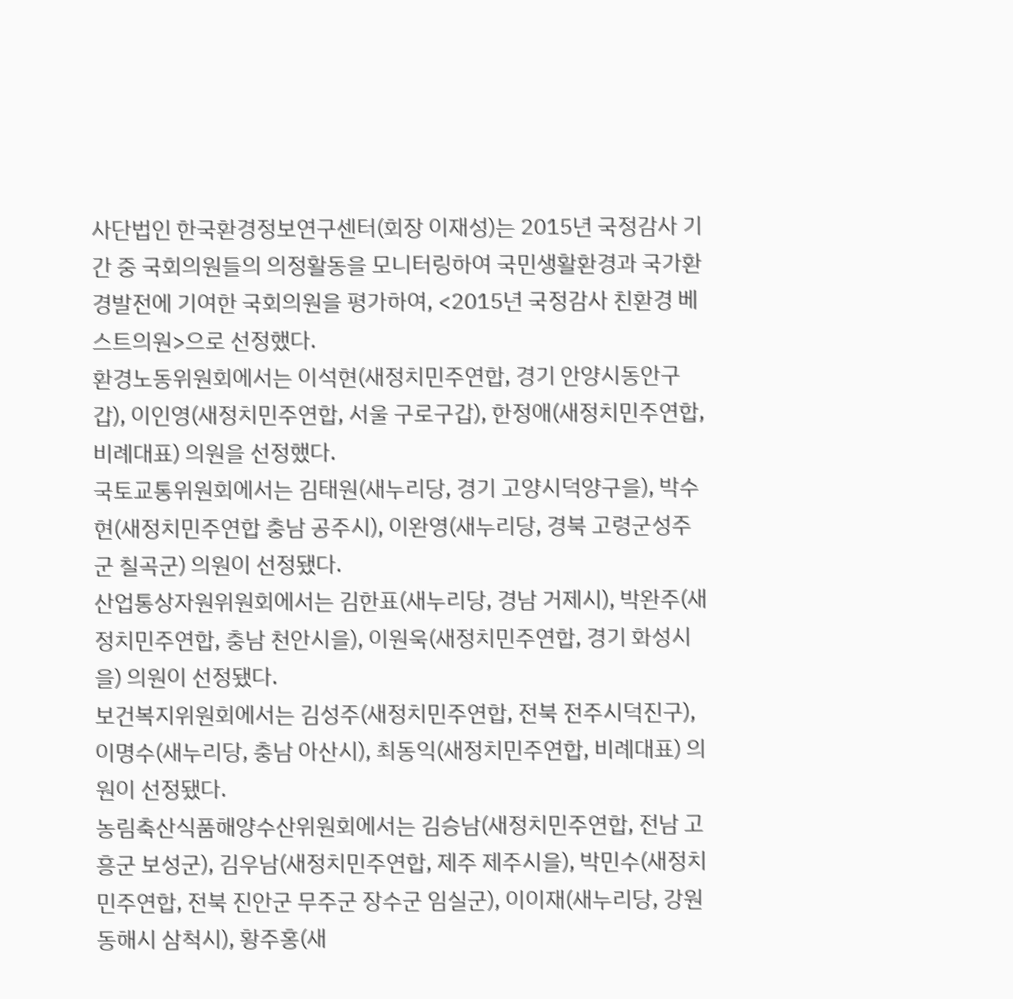사단법인 한국환경정보연구센터(회장 이재성)는 2015년 국정감사 기간 중 국회의원들의 의정활동을 모니터링하여 국민생활환경과 국가환경발전에 기여한 국회의원을 평가하여, <2015년 국정감사 친환경 베스트의원>으로 선정했다.
환경노동위원회에서는 이석현(새정치민주연합, 경기 안양시동안구갑), 이인영(새정치민주연합, 서울 구로구갑), 한정애(새정치민주연합, 비례대표) 의원을 선정했다.
국토교통위원회에서는 김태원(새누리당, 경기 고양시덕양구을), 박수현(새정치민주연합 충남 공주시), 이완영(새누리당, 경북 고령군성주군 칠곡군) 의원이 선정됐다.
산업통상자원위원회에서는 김한표(새누리당, 경남 거제시), 박완주(새정치민주연합, 충남 천안시을), 이원욱(새정치민주연합, 경기 화성시을) 의원이 선정됐다.
보건복지위원회에서는 김성주(새정치민주연합, 전북 전주시덕진구), 이명수(새누리당, 충남 아산시), 최동익(새정치민주연합, 비례대표) 의원이 선정됐다.
농림축산식품해양수산위원회에서는 김승남(새정치민주연합, 전남 고흥군 보성군), 김우남(새정치민주연합, 제주 제주시을), 박민수(새정치민주연합, 전북 진안군 무주군 장수군 임실군), 이이재(새누리당, 강원 동해시 삼척시), 황주홍(새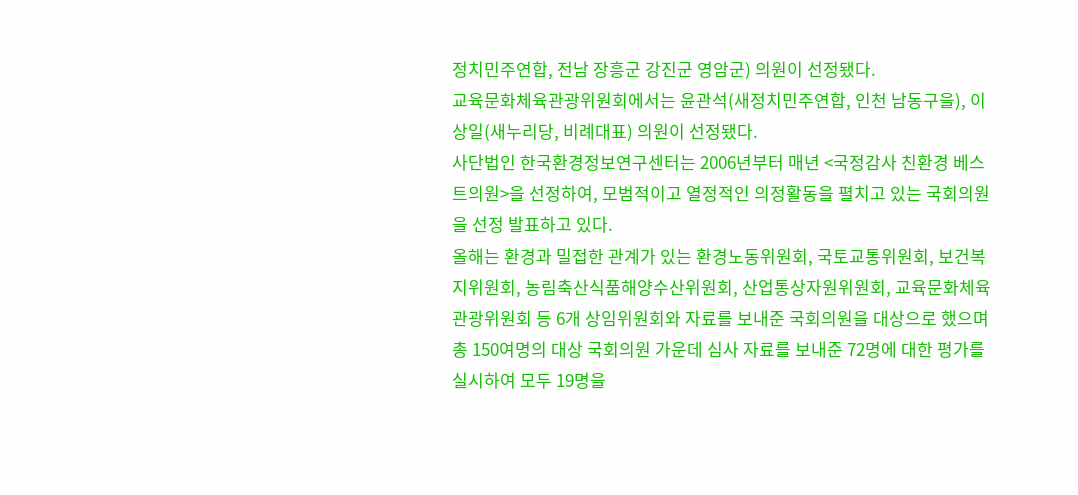정치민주연합, 전남 장흥군 강진군 영암군) 의원이 선정됐다.
교육문화체육관광위원회에서는 윤관석(새정치민주연합, 인천 남동구을), 이상일(새누리당, 비례대표) 의원이 선정됐다.
사단법인 한국환경정보연구센터는 2006년부터 매년 <국정감사 친환경 베스트의원>을 선정하여, 모범적이고 열정적인 의정활동을 펼치고 있는 국회의원을 선정 발표하고 있다.
올해는 환경과 밀접한 관계가 있는 환경노동위원회, 국토교통위원회, 보건복지위원회, 농림축산식품해양수산위원회, 산업통상자원위원회, 교육문화체육관광위원회 등 6개 상임위원회와 자료를 보내준 국회의원을 대상으로 했으며 총 150여명의 대상 국회의원 가운데 심사 자료를 보내준 72명에 대한 평가를 실시하여 모두 19명을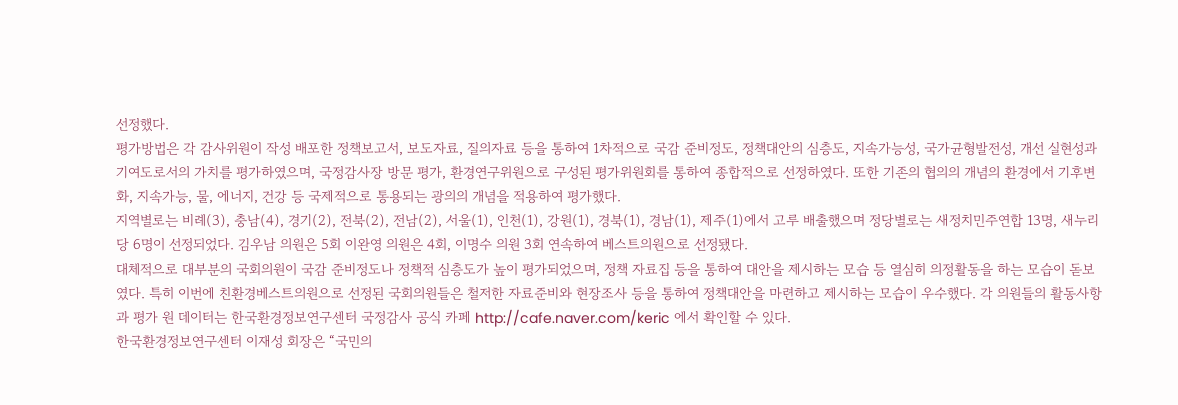선정했다.
평가방법은 각 감사위원이 작성 배포한 정책보고서, 보도자료, 질의자료 등을 통하여 1차적으로 국감 준비정도, 정책대안의 심층도, 지속가능성, 국가균형발전성, 개선 실현성과 기여도로서의 가치를 평가하였으며, 국정감사장 방문 평가, 환경연구위원으로 구성된 평가위원회를 통하여 종합적으로 선정하였다. 또한 기존의 협의의 개념의 환경에서 기후변화, 지속가능, 물, 에너지, 건강 등 국제적으로 통용되는 광의의 개념을 적용하여 평가했다.
지역별로는 비례(3), 충남(4), 경기(2), 전북(2), 전남(2), 서울(1), 인천(1), 강원(1), 경북(1), 경남(1), 제주(1)에서 고루 배출했으며 정당별로는 새정치민주연합 13명, 새누리당 6명이 선정되었다. 김우남 의원은 5회 이완영 의원은 4회, 이명수 의원 3회 연속하여 베스트의원으로 선정됐다.
대체적으로 대부분의 국회의원이 국감 준비정도나 정책적 심층도가 높이 평가되었으며, 정책 자료집 등을 통하여 대안을 제시하는 모습 등 열심히 의정활동을 하는 모습이 돋보였다. 특히 이번에 친환경베스트의원으로 선정된 국회의원들은 철저한 자료준비와 현장조사 등을 통하여 정책대안을 마련하고 제시하는 모습이 우수했다. 각 의원들의 활동사항과 평가 원 데이터는 한국환경정보연구센터 국정감사 공식 카페 http://cafe.naver.com/keric 에서 확인할 수 있다.
한국환경정보연구센터 이재성 회장은 “국민의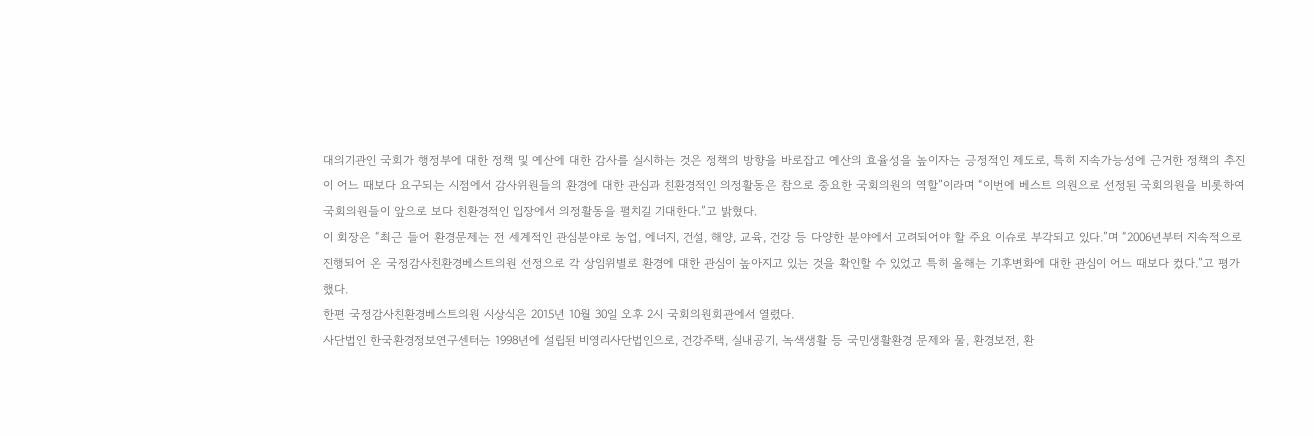대의기관인 국회가 행정부에 대한 정책 및 예산에 대한 감사를 실시하는 것은 정책의 방향을 바로잡고 예산의 효율성을 높이자는 긍정적인 제도로, 특히 지속가능성에 근거한 정책의 추진이 어느 때보다 요구되는 시점에서 감사위원들의 환경에 대한 관심과 친환경적인 의정활동은 참으로 중요한 국회의원의 역할”이라며 “이번에 베스트 의원으로 선정된 국회의원을 비롯하여 국회의원들이 앞으로 보다 친환경적인 입장에서 의정활동을 펼치길 기대한다.”고 밝혔다.
이 회장은 “최근 들어 환경문제는 전 세계적인 관심분야로 농업, 에너지, 건설, 해양, 교육, 건강 등 다양한 분야에서 고려되어야 할 주요 이슈로 부각되고 있다.”며 “2006년부터 지속적으로 진행되어 온 국정감사친환경베스트의원 선정으로 각 상임위별로 환경에 대한 관심이 높아지고 있는 것을 확인할 수 있었고 특히 올해는 기후변화에 대한 관심이 어느 때보다 컸다.”고 평가했다.
한편 국정감사친환경베스트의원 시상식은 2015년 10월 30일 오후 2시 국회의원회관에서 열렸다.
사단법인 한국환경정보연구센터는 1998년에 설립된 비영리사단법인으로, 건강주택, 실내공기, 녹색생활 등 국민생활환경 문제와 물, 환경보전, 환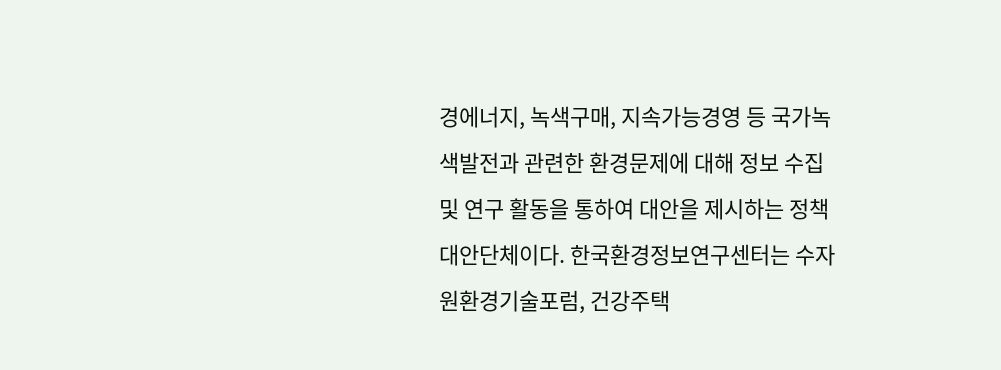경에너지, 녹색구매, 지속가능경영 등 국가녹색발전과 관련한 환경문제에 대해 정보 수집 및 연구 활동을 통하여 대안을 제시하는 정책대안단체이다. 한국환경정보연구센터는 수자원환경기술포럼, 건강주택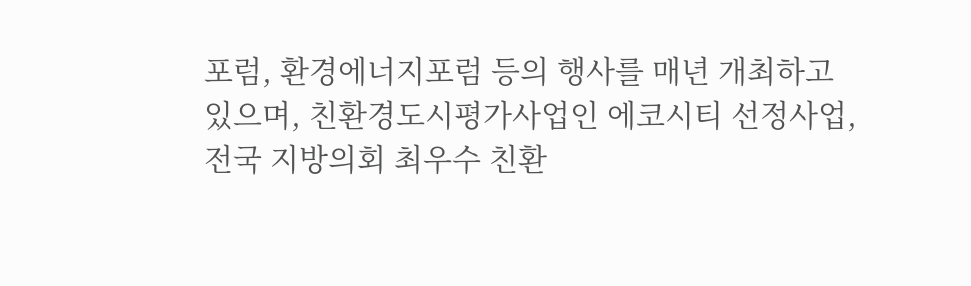포럼, 환경에너지포럼 등의 행사를 매년 개최하고 있으며, 친환경도시평가사업인 에코시티 선정사업, 전국 지방의회 최우수 친환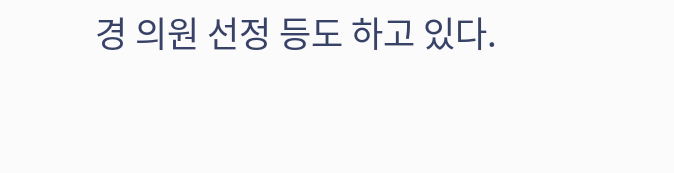경 의원 선정 등도 하고 있다.